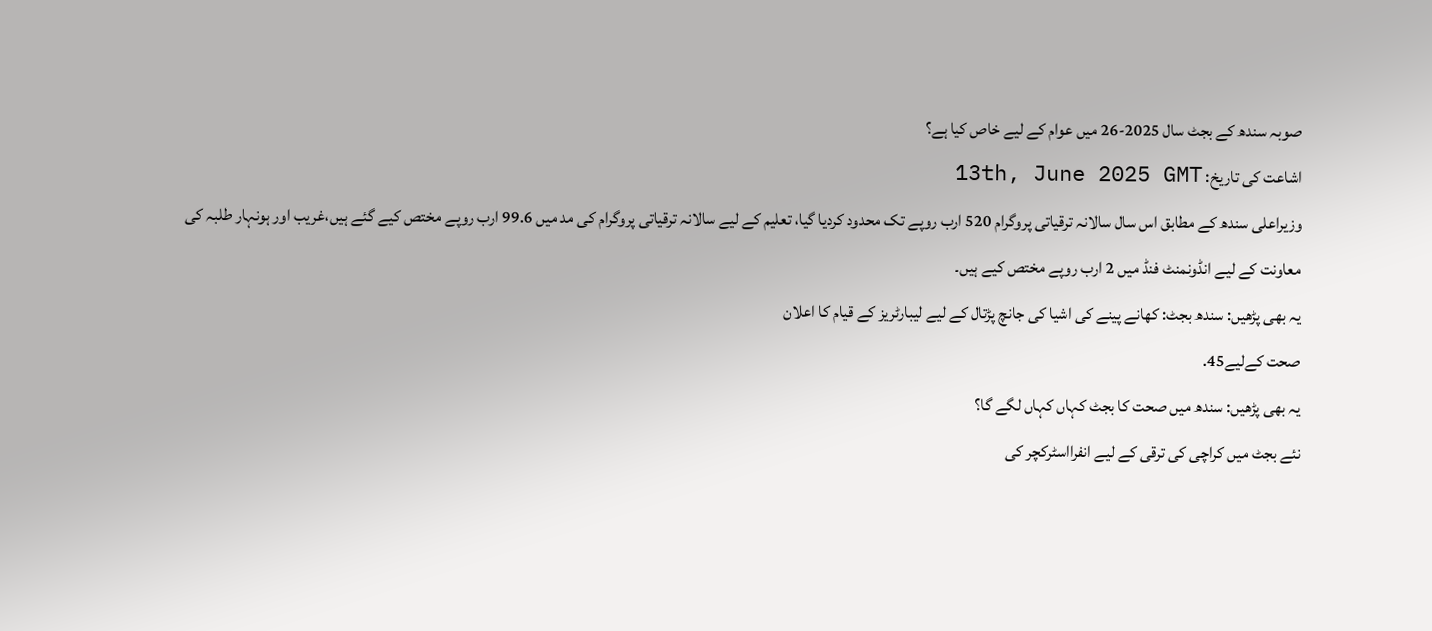صوبہ سندھ کے بجٹ سال 2025-26 میں عوام کے لیے خاص کیا ہے؟
اشاعت کی تاریخ: 13th, June 2025 GMT
وزیراعلی سندھ کے مطابق اس سال سالانہ ترقیاتی پروگرام 520 ارب روپے تک محدود کردیا گیا، تعلیم کے لیے سالانہ ترقیاتی پروگرام کی مد میں 99.6 ارب روپے مختص کیے گئے ہیں،غریب اور ہونہار طلبہ کی معاونت کے لیے انڈونمنٹ فنڈ میں 2 ارب روپے مختص کیے ہیں۔
یہ بھی پڑھیں: سندھ بجٹ: کھانے پینے کی اشیا کی جانچ پڑتال کے لیے لیبارٹریز کے قیام کا اعلان
صحت کےلیے45.
یہ بھی پڑھیں: سندھ میں صحت کا بجٹ کہاں کہاں لگے گا؟
نئے بجٹ میں کراچی کی ترقی کے لیے انفرااسٹرکچر کی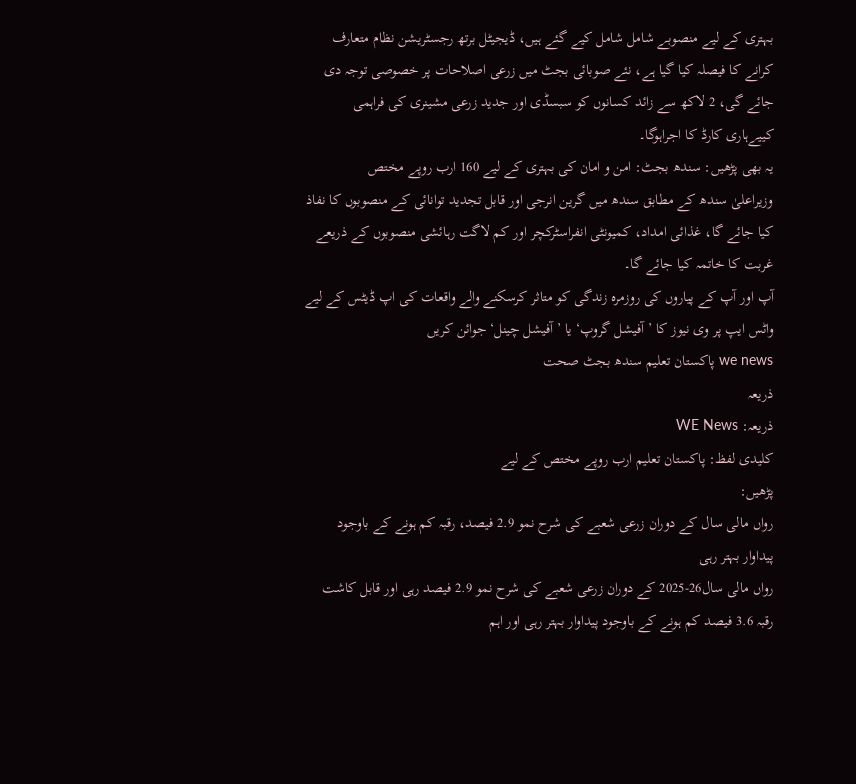بہتری کے لیے منصوبے شامل شامل کیے گئے ہیں، ڈیجیٹل برتھ رجسٹریشن نظام متعارف کرانے کا فیصلہ کیا گیا ہے، نئے صوبائی بجٹ میں زرعی اصلاحات پر خصوصی توجہ دی جائے گی، 2 لاکھ سے زائد کسانوں کو سبسڈی اور جدید زرعی مشینری کی فراہمی کییےہاری کارڈ کا اجراہوگا۔
یہ بھی پڑھیں: سندھ بجٹ: امن و امان کی بہتری کے لیے 160 ارب روپے مختص
وزیراعلیٰ سندھ کے مطابق سندھ میں گرین انرجی اور قابل تجدید توانائی کے منصوبوں کا نفاذ کیا جائے گا، غذائی امداد، کمیونٹی انفراسٹرکچر اور کم لاگت رہائشی منصوبوں کے ذریعے غربت کا خاتمہ کیا جائے گا۔
آپ اور آپ کے پیاروں کی روزمرہ زندگی کو متاثر کرسکنے والے واقعات کی اپ ڈیٹس کے لیے واٹس ایپ پر وی نیوز کا ’آفیشل گروپ‘ یا ’آفیشل چینل‘ جوائن کریں
we news پاکستان تعلیم سندھ بجٹ صحت
ذریعہ
ذریعہ: WE News
کلیدی لفظ: پاکستان تعلیم ارب روپے مختص کے لیے
پڑھیں:
رواں مالی سال کے دوران زرعی شعبے کی شرح نمو 2.9 فیصد، رقبہ کم ہونے کے باوجود پیداوار بہتر رہی
رواں مالی سال26-2025 کے دوران زرعی شعبے کی شرح نمو 2.9 فیصد رہی اور قابل کاشت رقبہ 3.6 فیصد کم ہونے کے باوجود پیداوار بہتر رہی اور اہم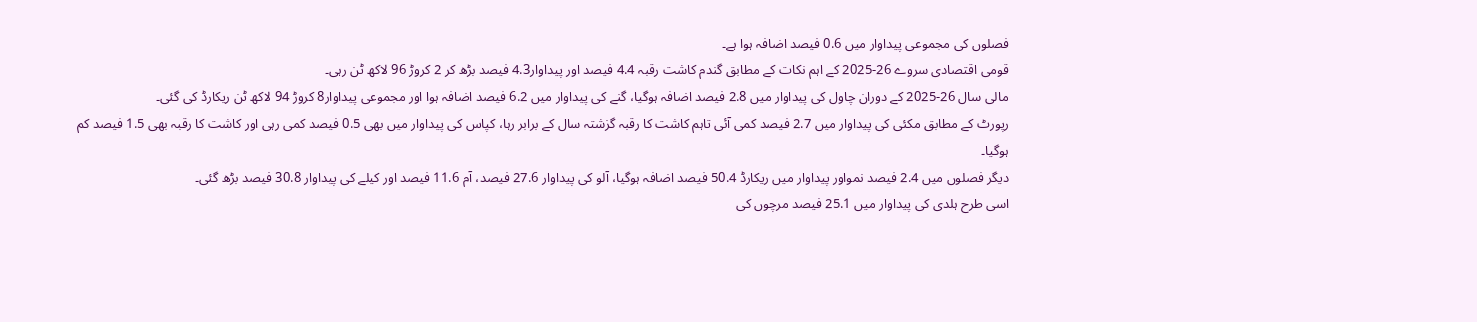فصلوں کی مجموعی پیداوار میں 0.6 فیصد اضافہ ہوا ہے۔
قومی اقتصادی سروے 26-2025 کے اہم نکات کے مطابق گندم کاشت رقبہ 4.4 فیصد اور پیداوار4.3 فیصد بڑھ کر 2 کروڑ 96 لاکھ ٹن رہی۔
مالی سال 26-2025 کے دوران چاول کی پیداوار میں 2.8 فیصد اضافہ ہوگیا، گنے کی پیداوار میں 6.2 فیصد اضافہ ہوا اور مجموعی پیداوار8 کروڑ 94 لاکھ ٹن ریکارڈ کی گئی۔
رپورٹ کے مطابق مکئی کی پیداوار میں 2.7 فیصد کمی آئی تاہم کاشت کا رقبہ گزشتہ سال کے برابر رہا، کپاس کی پیداوار میں بھی 0.5 فیصد کمی رہی اور کاشت کا رقبہ بھی 1.5 فیصد کم ہوگیا۔
دیگر فصلوں میں 2.4 فیصد نمواور پیداوار میں ریکارڈ 50.4 فیصد اضافہ ہوگیا، آلو کی پیداوار 27.6 فیصد، آم 11.6 فیصد اور کیلے کی پیداوار 30.8 فیصد بڑھ گئی۔
اسی طرح ہلدی کی پیداوار میں 25.1 فیصد مرچوں کی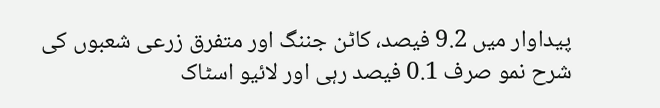پیداوار میں 9.2 فیصد، کاٹن جننگ اور متفرق زرعی شعبوں کی شرح نمو صرف 0.1 فیصد رہی اور لائیو اسٹاک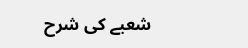شعبے کی شرح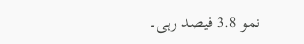نمو 3.8 فیصد رہی۔